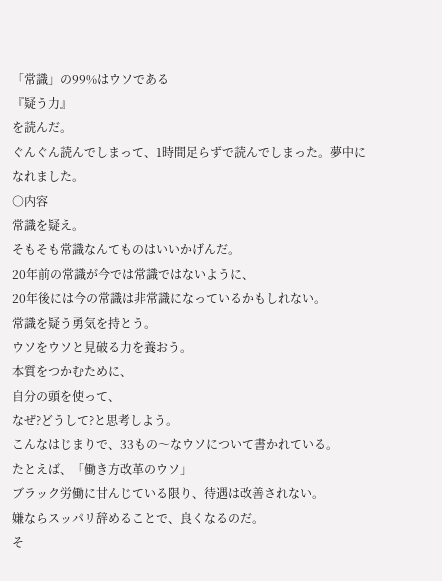「常識」の99%はウソである
『疑う力』
を読んだ。
ぐんぐん読んでしまって、1時間足らずで読んでしまった。夢中になれました。
○内容
常識を疑え。
そもそも常識なんてものはいいかげんだ。
20年前の常識が今では常識ではないように、
20年後には今の常識は非常識になっているかもしれない。
常識を疑う勇気を持とう。
ウソをウソと見破る力を養おう。
本質をつかむために、
自分の頭を使って、
なぜ?どうして?と思考しよう。
こんなはじまりで、33もの〜なウソについて書かれている。
たとえば、「働き方改革のウソ」
ブラック労働に甘んじている限り、待遇は改善されない。
嫌ならスッパリ辞めることで、良くなるのだ。
そ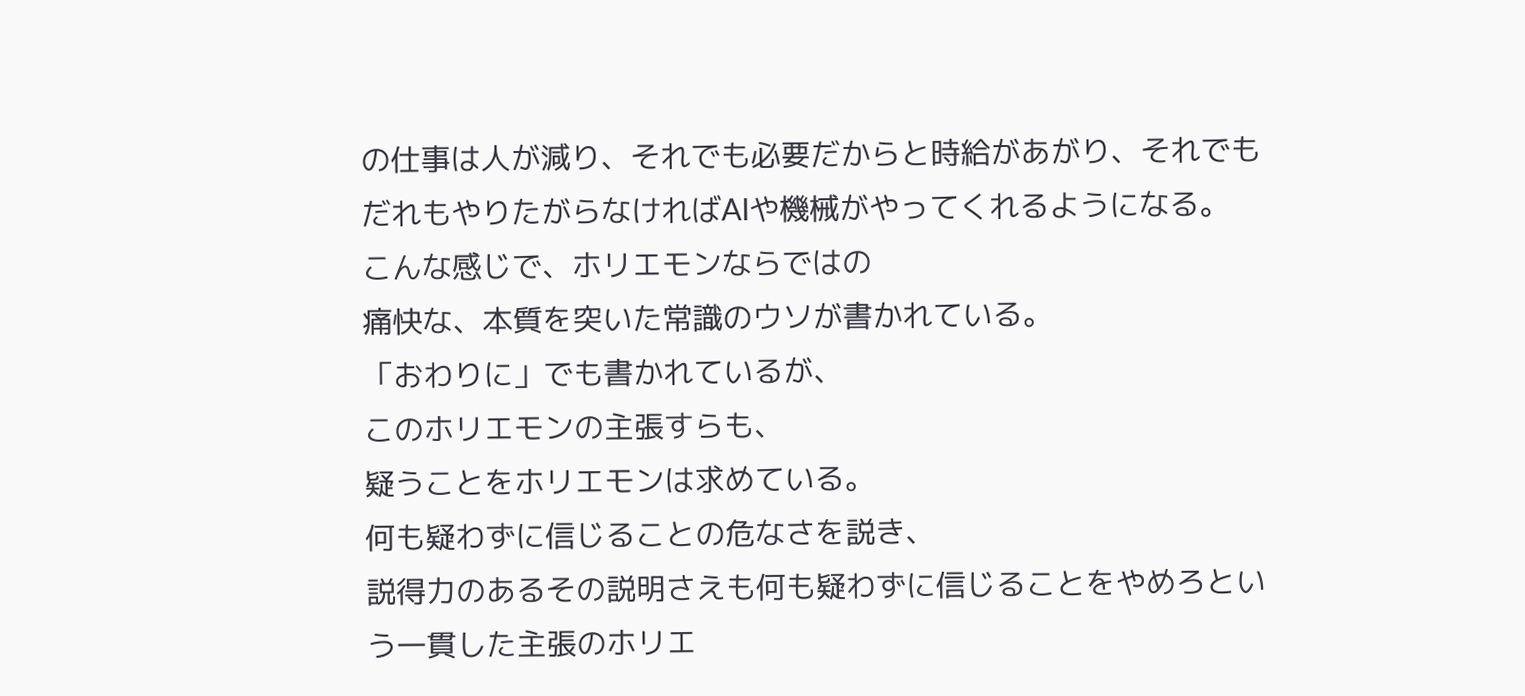の仕事は人が減り、それでも必要だからと時給があがり、それでもだれもやりたがらなければAIや機械がやってくれるようになる。
こんな感じで、ホリエモンならではの
痛快な、本質を突いた常識のウソが書かれている。
「おわりに」でも書かれているが、
このホリエモンの主張すらも、
疑うことをホリエモンは求めている。
何も疑わずに信じることの危なさを説き、
説得力のあるその説明さえも何も疑わずに信じることをやめろという一貫した主張のホリエ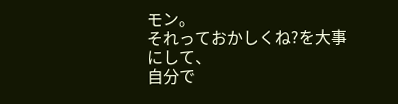モン。
それっておかしくね?を大事にして、
自分で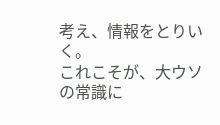考え、情報をとりいく。
これこそが、大ウソの常識に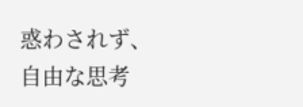惑わされず、自由な思考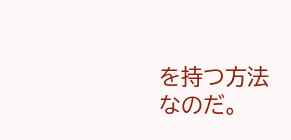を持つ方法なのだ。